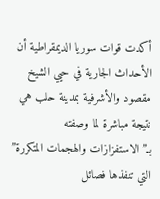أكدت قوات سوريا الديمقراطية أن الأحداث الجارية في حيي الشيخ مقصود والأشرفية بمدينة حلب هي نتيجة مباشرة لما وصفته بـ”الاستفزازات والهجمات المتكررة” التي تنفذها فصائل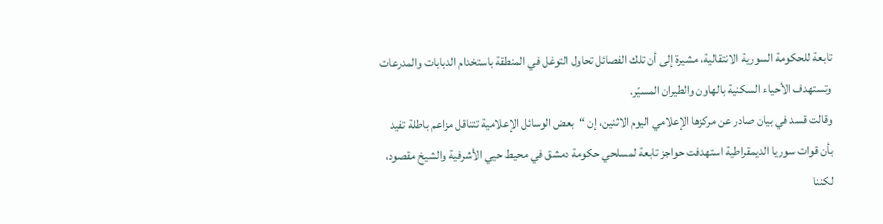تابعة للحكومة السورية الانتقالية، مشيرة إلى أن تلك الفصائل تحاول التوغل في المنطقة باستخدام الدبابات والمدرعات وتستهدف الأحياء السكنية بالهاون والطيران المسيّر.
وقالت قسد في بيان صادر عن مركزها الإعلامي اليوم الاثنين، إن “بعض الوسائل الإعلامية تتناقل مزاعم باطلة تفيد بأن قوات سوريا الديمقراطية استهدفت حواجز تابعة لمسلحي حكومة دمشق في محيط حيي الأشرفية والشيخ مقصود، لكننا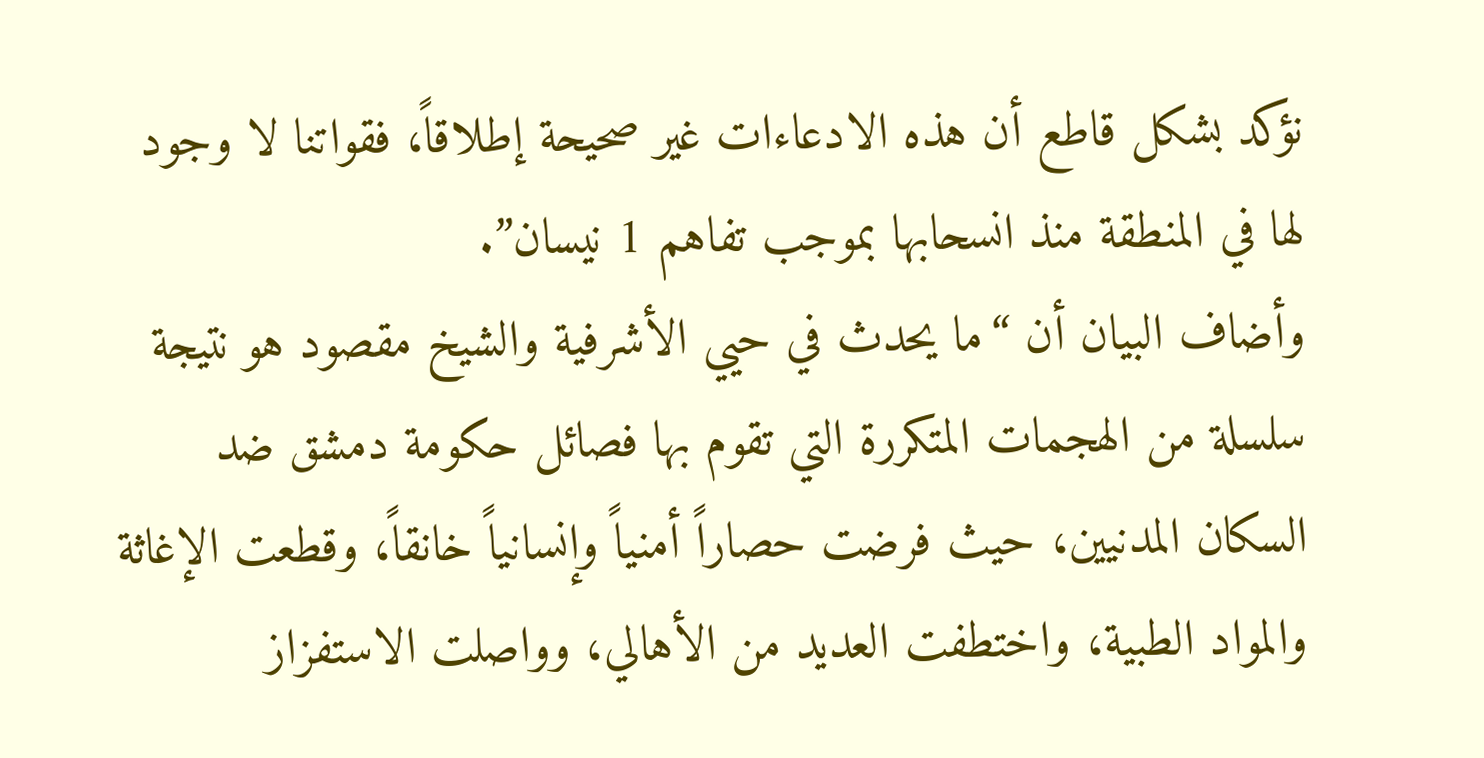نؤكد بشكل قاطع أن هذه الادعاءات غير صحيحة إطلاقاً، فقواتنا لا وجود لها في المنطقة منذ انسحابها بموجب تفاهم 1 نيسان”.
وأضاف البيان أن “ما يحدث في حيي الأشرفية والشيخ مقصود هو نتيجة سلسلة من الهجمات المتكررة التي تقوم بها فصائل حكومة دمشق ضد السكان المدنيين، حيث فرضت حصاراً أمنياً وإنسانياً خانقاً، وقطعت الإغاثة والمواد الطبية، واختطفت العديد من الأهالي، وواصلت الاستفزاز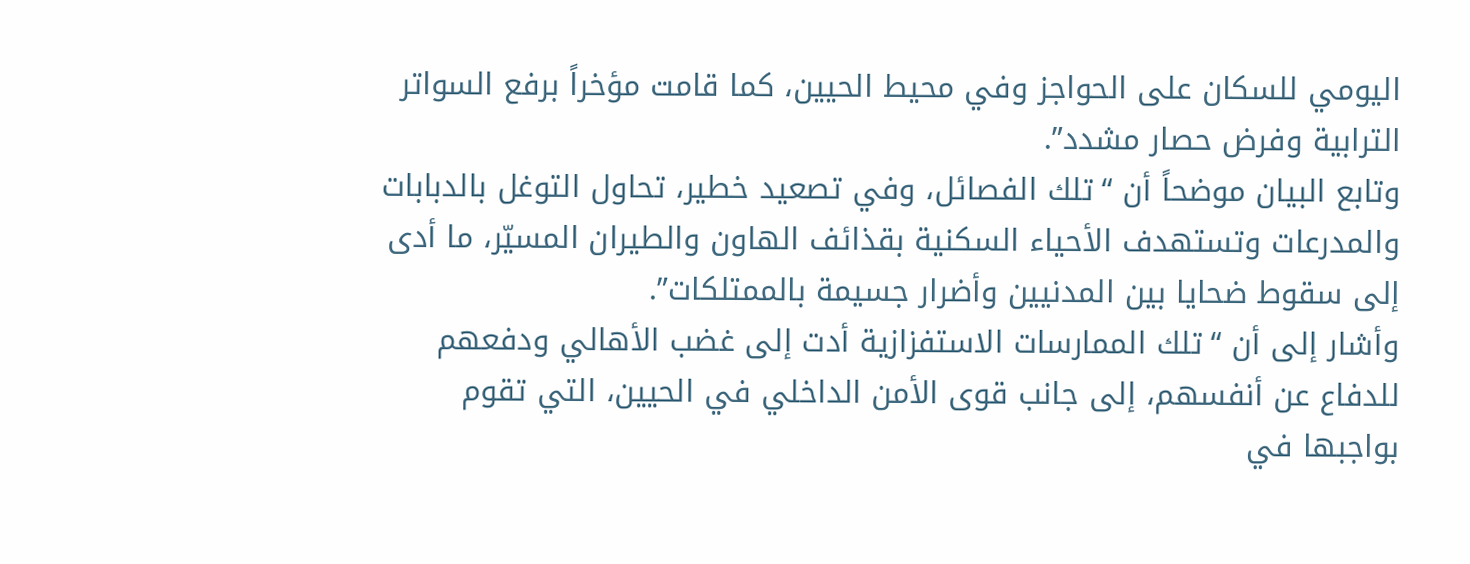اليومي للسكان على الحواجز وفي محيط الحيين، كما قامت مؤخراً برفع السواتر الترابية وفرض حصار مشدد”.
وتابع البيان موضحاً أن “تلك الفصائل، وفي تصعيد خطير، تحاول التوغل بالدبابات والمدرعات وتستهدف الأحياء السكنية بقذائف الهاون والطيران المسيّر، ما أدى إلى سقوط ضحايا بين المدنيين وأضرار جسيمة بالممتلكات”.
وأشار إلى أن “تلك الممارسات الاستفزازية أدت إلى غضب الأهالي ودفعهم للدفاع عن أنفسهم، إلى جانب قوى الأمن الداخلي في الحيين، التي تقوم بواجبها في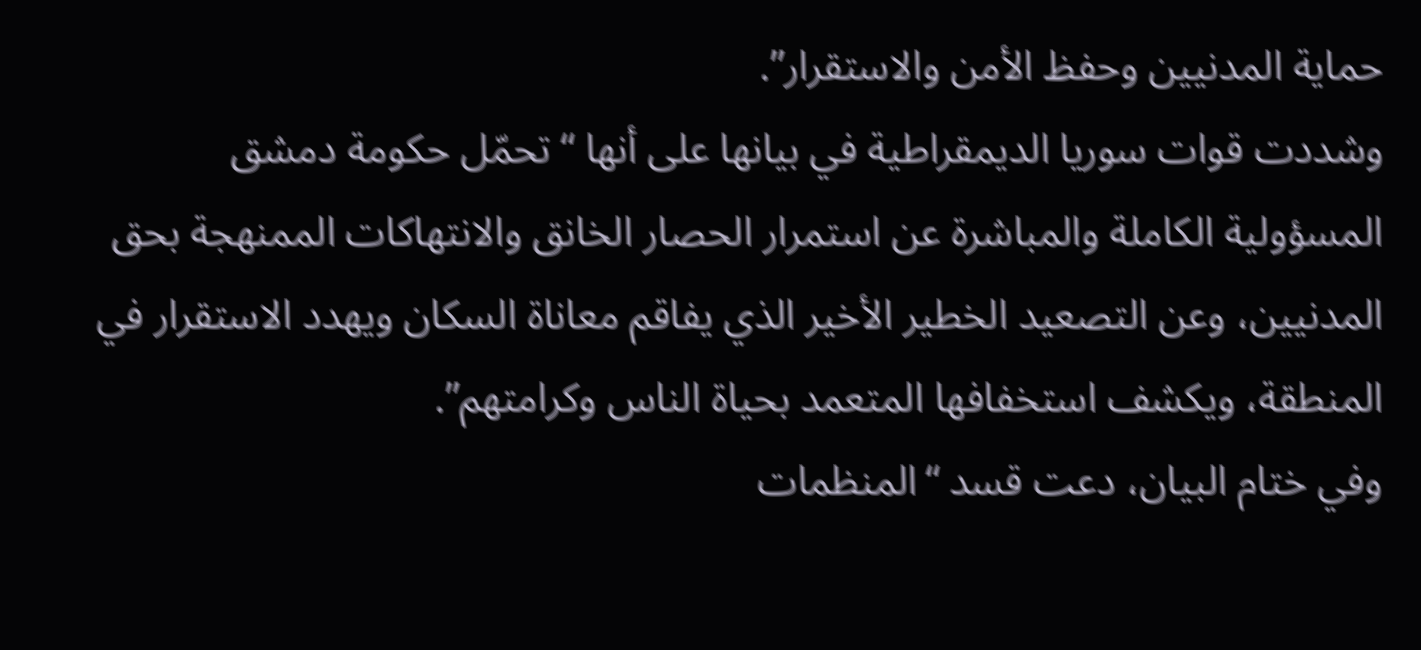حماية المدنيين وحفظ الأمن والاستقرار”.
وشددت قوات سوريا الديمقراطية في بيانها على أنها “تحمّل حكومة دمشق المسؤولية الكاملة والمباشرة عن استمرار الحصار الخانق والانتهاكات الممنهجة بحق المدنيين، وعن التصعيد الخطير الأخير الذي يفاقم معاناة السكان ويهدد الاستقرار في المنطقة، ويكشف استخفافها المتعمد بحياة الناس وكرامتهم”.
وفي ختام البيان، دعت قسد “المنظمات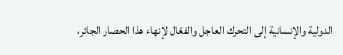الدولية والإنسانية إلى التحرك العاجل والفعّال لإنهاء هذا الحصار الجائر،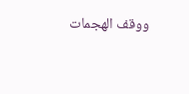ووقف الهجمات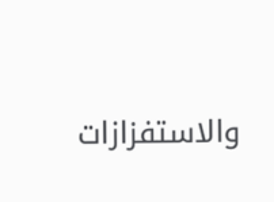والاستفزازات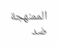الممنهجة ضد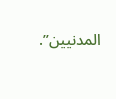المدنيين”.